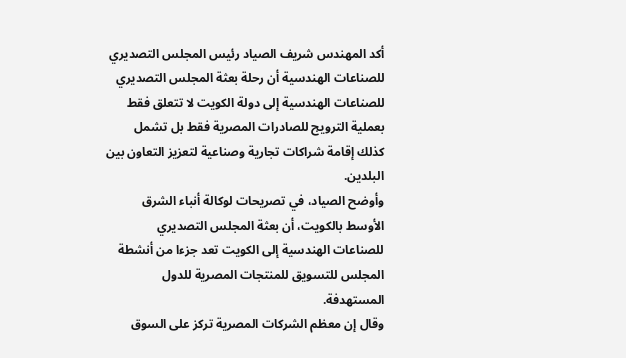أكد المهندس شريف الصياد رئيس المجلس التصديري للصناعات الهندسية أن رحلة بعثة المجلس التصديري للصناعات الهندسية إلى دولة الكويت لا تتعلق فقط بعملية الترويج للصادرات المصرية فقط بل تشمل كذلك إقامة شراكات تجارية وصناعية لتعزيز التعاون بين البلدين.
وأوضح الصياد، في تصريحات لوكالة أنباء الشرق الأوسط بالكويت، أن بعثة المجلس التصديري للصناعات الهندسية إلى الكويت تعد جزءا من أنشطة المجلس للتسويق للمنتجات المصرية للدول المستهدفة.
وقال إن معظم الشركات المصرية تركز على السوق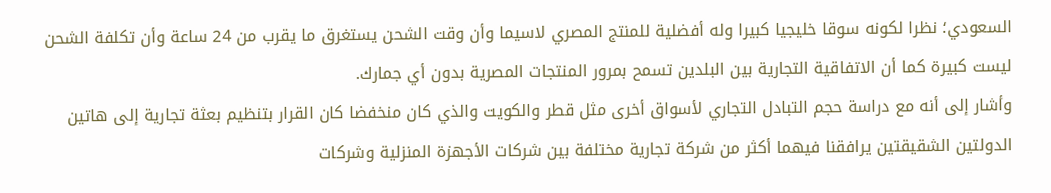السعودي؛ نظرا لكونه سوقا خليجيا كبيرا وله أفضلية للمنتج المصري لاسيما وأن وقت الشحن يستغرق ما يقرب من 24 ساعة وأن تكلفة الشحن ليست كبيرة كما أن الاتفاقية التجارية بين البلدين تسمح بمرور المنتجات المصرية بدون أي جمارك.
وأشار إلى أنه مع دراسة حجم التبادل التجاري لأسواق أخرى مثل قطر والكويت والذي كان منخفضا كان القرار بتنظيم بعثة تجارية إلى هاتين الدولتين الشقيقتين يرافقنا فيهما أكثر من شركة تجارية مختلفة بين شركات الأجهزة المنزلية وشركات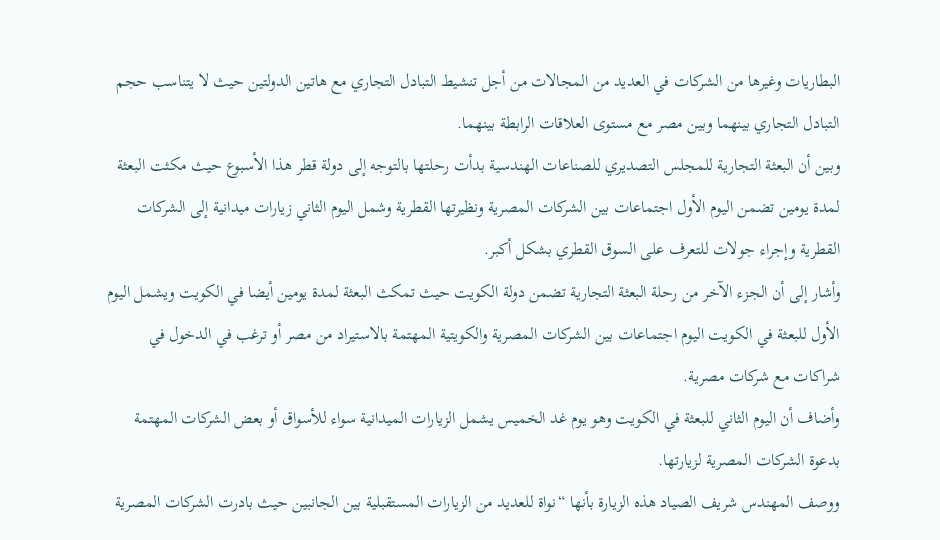البطاريات وغيرها من الشركات في العديد من المجالات من أجل تنشيط التبادل التجاري مع هاتين الدولتين حيث لا يتناسب حجم التبادل التجاري بينهما وبين مصر مع مستوى العلاقات الرابطة بينهما.
وبين أن البعثة التجارية للمجلس التصديري للصناعات الهندسية بدأت رحلتها بالتوجه إلى دولة قطر هذا الأسبوع حيث مكثت البعثة لمدة يومين تضمن اليوم الأول اجتماعات بين الشركات المصرية ونظيرتها القطرية وشمل اليوم الثاني زيارات ميدانية إلى الشركات القطرية وإجراء جولات للتعرف على السوق القطري بشكل أكبر.
وأشار إلى أن الجزء الآخر من رحلة البعثة التجارية تضمن دولة الكويت حيث تمكث البعثة لمدة يومين أيضا في الكويت ويشمل اليوم الأول للبعثة في الكويت اليوم اجتماعات بين الشركات المصرية والكويتية المهتمة بالاستيراد من مصر أو ترغب في الدخول في شراكات مع شركات مصرية.
وأضاف أن اليوم الثاني للبعثة في الكويت وهو يوم غد الخميس يشمل الزيارات الميدانية سواء للأسواق أو بعض الشركات المهتمة بدعوة الشركات المصرية لزيارتها.
ووصف المهندس شريف الصياد هذه الزيارة بأنها “نواة للعديد من الزيارات المستقبلية بين الجانبين حيث بادرت الشركات المصرية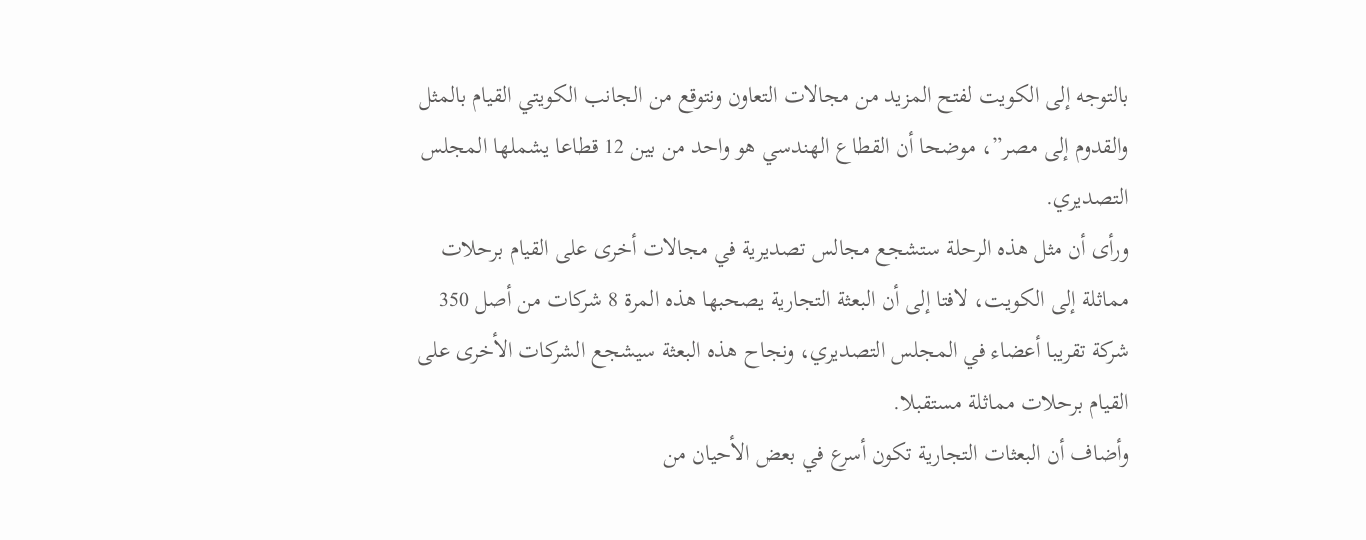بالتوجه إلى الكويت لفتح المزيد من مجالات التعاون ونتوقع من الجانب الكويتي القيام بالمثل والقدوم إلى مصر”، موضحا أن القطاع الهندسي هو واحد من بين 12 قطاعا يشملها المجلس التصديري.
ورأى أن مثل هذه الرحلة ستشجع مجالس تصديرية في مجالات أخرى على القيام برحلات مماثلة إلى الكويت، لافتا إلى أن البعثة التجارية يصحبها هذه المرة 8 شركات من أصل 350 شركة تقريبا أعضاء في المجلس التصديري، ونجاح هذه البعثة سيشجع الشركات الأخرى على القيام برحلات مماثلة مستقبلا.
وأضاف أن البعثات التجارية تكون أسرع في بعض الأحيان من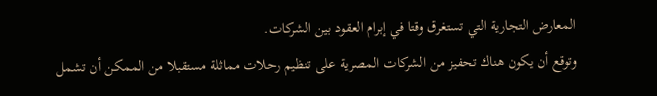المعارض التجارية التي تستغرق وقتا في إبرام العقود بين الشركات.
وتوقع أن يكون هناك تحفيز من الشركات المصرية على تنظيم رحلات مماثلة مستقبلا من الممكن أن تشمل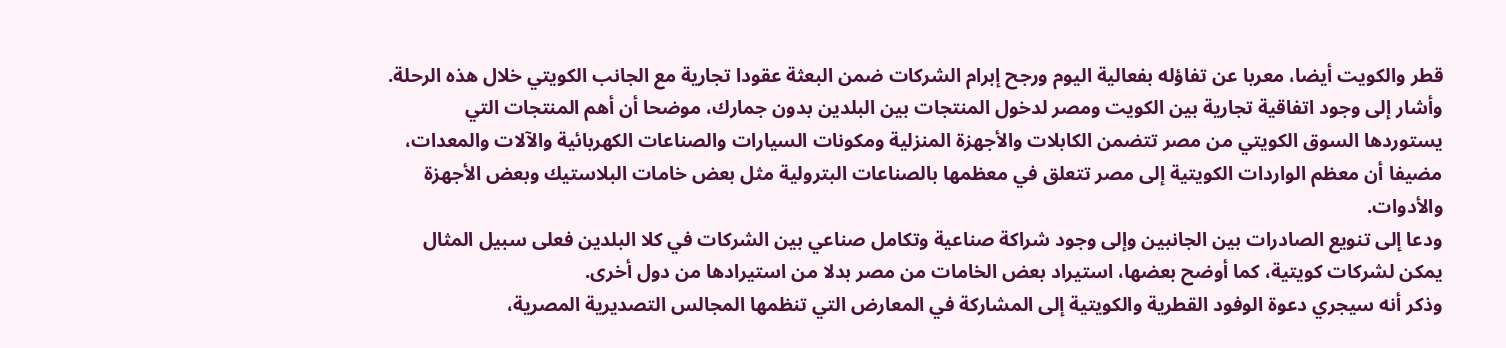قطر والكويت أيضا، معربا عن تفاؤله بفعالية اليوم ورجح إبرام الشركات ضمن البعثة عقودا تجارية مع الجانب الكويتي خلال هذه الرحلة.
وأشار إلى وجود اتفاقية تجارية بين الكويت ومصر لدخول المنتجات بين البلدين بدون جمارك، موضحا أن أهم المنتجات التي يستوردها السوق الكويتي من مصر تتضمن الكابلات والأجهزة المنزلية ومكونات السيارات والصناعات الكهربائية والآلات والمعدات، مضيفا أن معظم الواردات الكويتية إلى مصر تتعلق في معظمها بالصناعات البترولية مثل بعض خامات البلاستيك وبعض الأجهزة والأدوات.
ودعا إلى تنويع الصادرات بين الجانبين وإلى وجود شراكة صناعية وتكامل صناعي بين الشركات في كلا البلدين فعلى سبيل المثال يمكن لشركات كويتية، كما أوضح بعضها، استيراد بعض الخامات من مصر بدلا من استيرادها من دول أخرى.
وذكر أنه سيجري دعوة الوفود القطرية والكويتية إلى المشاركة في المعارض التي تنظمها المجالس التصديرية المصرية،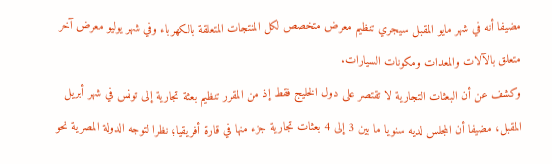مضيفا أنه في شهر مايو المقبل سيجري تنظيم معرض متخصص لكل المنتجات المتعلقة بالكهرباء وفي شهر يوليو معرض آخر متعلق بالآلات والمعدات ومكونات السيارات.
وكشف عن أن البعثات التجارية لا تقتصر على دول الخليج فقط إذ من المقرر تنظيم بعثة تجارية إلى تونس في شهر أبريل المقبل، مضيفا أن المجلس لديه سنويا ما بين 3 إلى 4 بعثات تجارية جزء منها في قارة أفريقيا؛ نظرا لتوجه الدولة المصرية نحو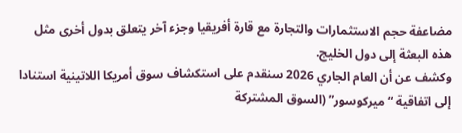مضاعفة حجم الاستثمارات والتجارة مع قارة أفريقيا وجزء آخر يتعلق بدول أخرى مثل هذه البعثة إلى دول الخليج.
وكشف عن أن العام الجاري 2026 سنقدم على استكشاف سوق أمريكا اللاتينية استنادا إلى اتفاقية “ميركوسور” (السوق المشتركة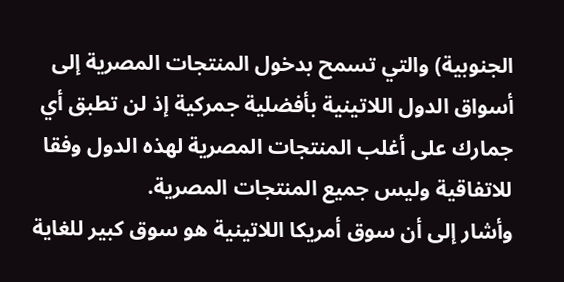الجنوبية) والتي تسمح بدخول المنتجات المصرية إلى أسواق الدول اللاتينية بأفضلية جمركية إذ لن تطبق أي جمارك على أغلب المنتجات المصرية لهذه الدول وفقا للاتفاقية وليس جميع المنتجات المصرية.
وأشار إلى أن سوق أمريكا اللاتينية هو سوق كبير للغاية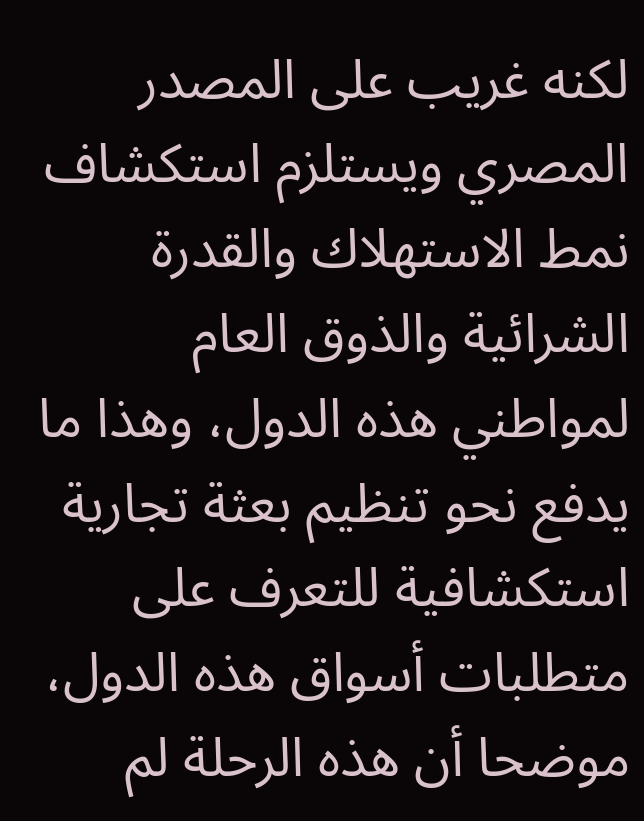لكنه غريب على المصدر المصري ويستلزم استكشاف نمط الاستهلاك والقدرة الشرائية والذوق العام لمواطني هذه الدول، وهذا ما يدفع نحو تنظيم بعثة تجارية استكشافية للتعرف على متطلبات أسواق هذه الدول، موضحا أن هذه الرحلة لم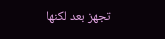تجهز بعد لكنها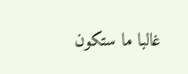غالبا ما ستكون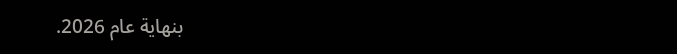بنهاية عام 2026.